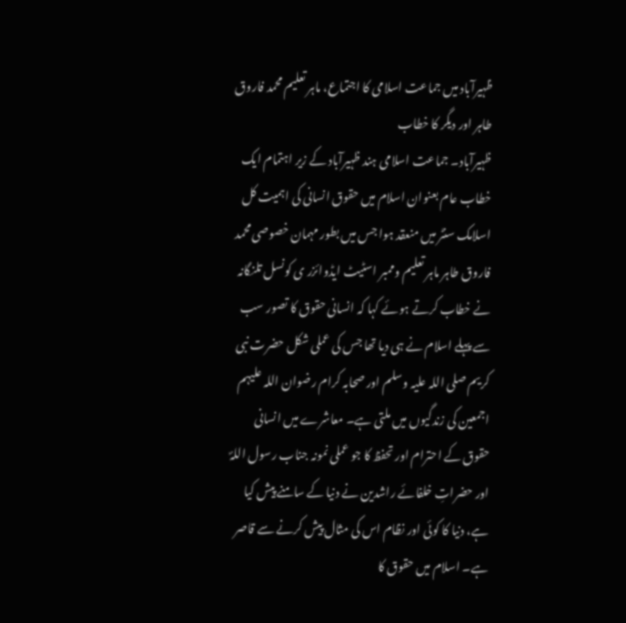ظہیرآباد میں جماعت اسلامی کا اجتماع، ماہر تعلیم محمد فاروق طاہر اور دیگر کا خطاب
ظہیرآباد۔ جماعت اسلامی ہند ظہیرآباد کے زیر اہتمام ایک خطاب عام بعنوان اسلام میں حقوق انسانی کی اہمیت کل اسلامک سنٹر میں منعقد ہوا جس میں بطور مہمان خصوصی محمد فاروق طاہر ماہر تعلیم وممبر اسٹیٹ ایڈوائزر ی کونسل تلنگانہ نے خطاب کرتے ہوئے کہا کہ انسانی حقوق کا تصور سب سے پہلے اسلام نے ہی دیا تھا جس کی عملی شکل حضرت نبی کریم صلی اللہ علیہ وسلم اور صحابہ کرام رضوان اللہ علیہم اجمعین کی زندگیوں میں ملتی ہے۔ معاشرے میں انسانی حقوق کے احترام اور تحفظ کا جو عملی نمونہ جناب رسول اللہؐ اور حضراتِ خلفائے راشدین نے دنیا کے سامنے پیش کیا ہے، دنیا کا کوئی اور نظام اس کی مثال پیش کرنے سے قاصر ہے۔ اسلام میں حقوق کا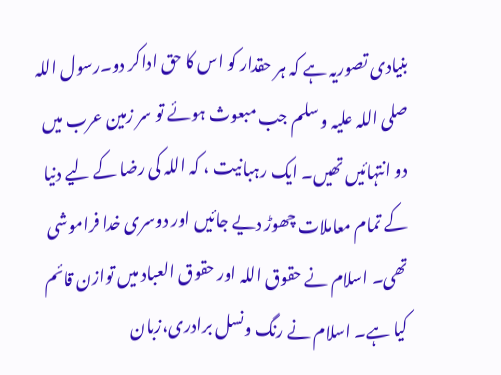بنیادی تصوریہ ہے کہ ہر حقدار کو اس کا حق اداکر دو۔رسول اللہ صلی اللہ علیہ و سلم جب مبعوث ہوئے تو سر زمین عرب میں دو انتہائیں تھیں۔ ایک رہبانیت ، کہ اللہ کی رضا کے لیے دنیا کے تمام معاملات چھوڑ دیے جائیں اور دوسری خدا فراموشی تھی۔ اسلام نے حقوق اللہ اور حقوق العباد میں توازن قائم کیا ہے۔ اسلام نے رنگ ونسل برادری،زبان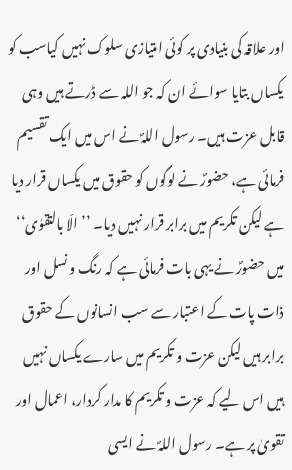اور علاقہ کی بنیادی پر کوئی امتیازی سلوک نہیں کیاسب کو یکساں بتایا سوائے ان کہ جو اللہ سے ڈرتے ہیں وہی قابل عزت ہیں۔ رسول اللہؐ نے اس میں ایک تقسیم فرمائی ہے، حضورؐ نے لوگوں کو حقوق میں یکساں قرار دیا ہے لیکن تکریم میں برابر قرار نہیں دیا۔ ’’الّا بالتقوٰی‘‘ میں حضورؐ نے یہی بات فرمائی ہے کہ رنگ و نسل اور ذات پات کے اعتبار سے سب انسانوں کے حقوق برابر ہیں لیکن عزت و تکریم میں سارے یکساں نہیں ہیں اس لیے کہ عزت و تکریم کا مدار کردار، اعمال اور تقویٰ پر ہے۔ رسول اللہؐ نے ایسی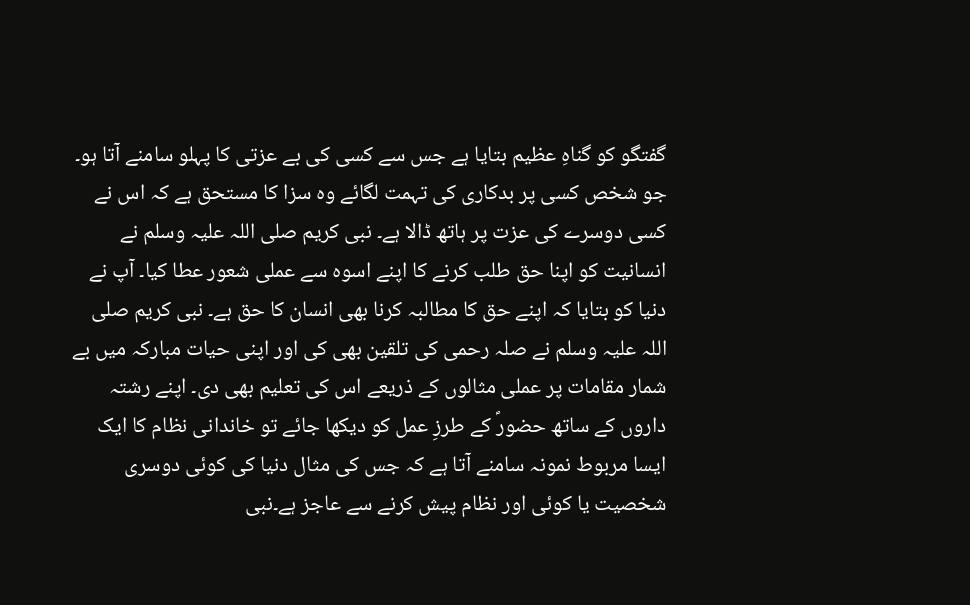گفتگو کو گناہِ عظیم بتایا ہے جس سے کسی کی بے عزتی کا پہلو سامنے آتا ہو۔ جو شخص کسی پر بدکاری کی تہمت لگائے وہ سزا کا مستحق ہے کہ اس نے کسی دوسرے کی عزت پر ہاتھ ڈالا ہے۔ نبی کریم صلی اللہ علیہ وسلم نے انسانیت کو اپنا حق طلب کرنے کا اپنے اسوہ سے عملی شعور عطا کیا۔ آپ نے دنیا کو بتایا کہ اپنے حق کا مطالبہ کرنا بھی انسان کا حق ہے۔ نبی کریم صلی اللہ علیہ وسلم نے صلہ رحمی کی تلقین بھی کی اور اپنی حیات مبارکہ میں بے شمار مقامات پر عملی مثالوں کے ذریعے اس کی تعلیم بھی دی۔ اپنے رشتہ داروں کے ساتھ حضورؐ کے طرزِ عمل کو دیکھا جائے تو خاندانی نظام کا ایک ایسا مربوط نمونہ سامنے آتا ہے کہ جس کی مثال دنیا کی کوئی دوسری شخصیت یا کوئی اور نظام پیش کرنے سے عاجز ہے۔نبی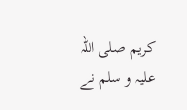کریم صلی اللہ علیہ و سلم نے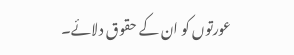عورتوں کو ان کے حقوق دلائے۔